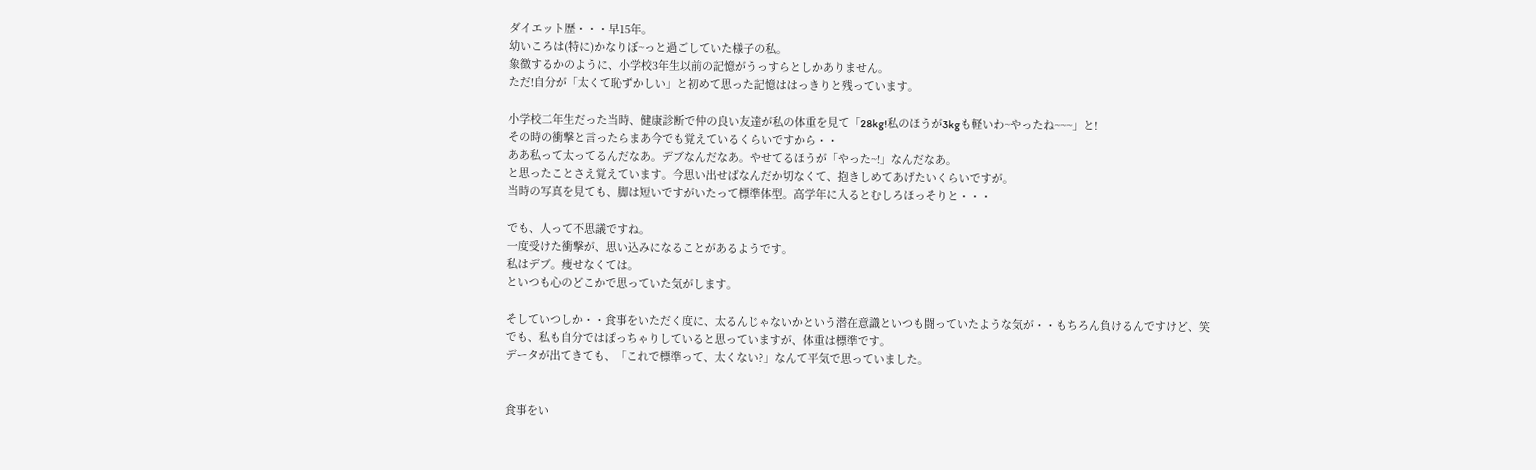ダイエット歴・・・早15年。
幼いころは(特に)かなりぼ~っと過ごしていた様子の私。
象徴するかのように、小学校3年生以前の記憶がうっすらとしかありません。
ただ!自分が「太くて恥ずかしい」と初めて思った記憶ははっきりと残っています。

小学校二年生だった当時、健康診断で仲の良い友達が私の体重を見て「28kg!私のほうが3kgも軽いわ~やったね~~~」と!
その時の衝撃と言ったらまあ今でも覚えているくらいですから・・
ああ私って太ってるんだなあ。デブなんだなあ。やせてるほうが「やった~!」なんだなあ。
と思ったことさえ覚えています。今思い出せばなんだか切なくて、抱きしめてあげたいくらいですが。
当時の写真を見ても、脚は短いですがいたって標準体型。高学年に入るとむしろほっそりと・・・

でも、人って不思議ですね。
一度受けた衝撃が、思い込みになることがあるようです。
私はデブ。痩せなくては。
といつも心のどこかで思っていた気がします。

そしていつしか・・食事をいただく度に、太るんじゃないかという潜在意識といつも闘っていたような気が・・もちろん負けるんですけど、笑
でも、私も自分ではぽっちゃりしていると思っていますが、体重は標準です。
データが出てきても、「これで標準って、太くない?」なんて平気で思っていました。


食事をい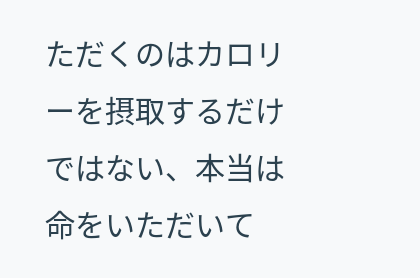ただくのはカロリーを摂取するだけではない、本当は命をいただいて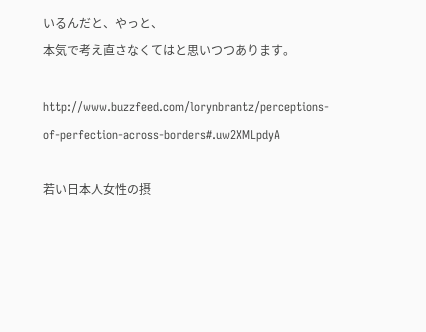いるんだと、やっと、
本気で考え直さなくてはと思いつつあります。

http://www.buzzfeed.com/lorynbrantz/perceptions-of-perfection-across-borders#.uw2XMLpdyA

若い日本人女性の摂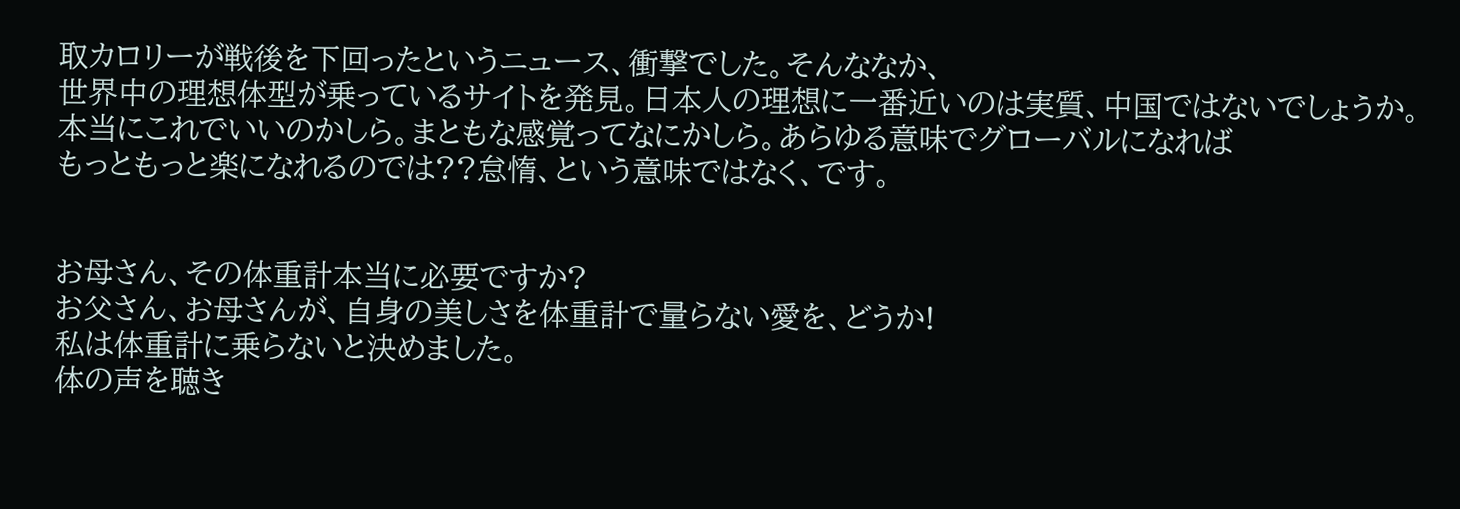取カロリーが戦後を下回ったというニュース、衝撃でした。そんななか、
世界中の理想体型が乗っているサイトを発見。日本人の理想に一番近いのは実質、中国ではないでしょうか。
本当にこれでいいのかしら。まともな感覚ってなにかしら。あらゆる意味でグローバルになれば
もっともっと楽になれるのでは??怠惰、という意味ではなく、です。


お母さん、その体重計本当に必要ですか?
お父さん、お母さんが、自身の美しさを体重計で量らない愛を、どうか!
私は体重計に乗らないと決めました。
体の声を聴き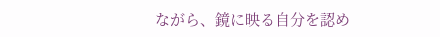ながら、鏡に映る自分を認め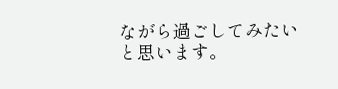ながら過ごしてみたいと思います。